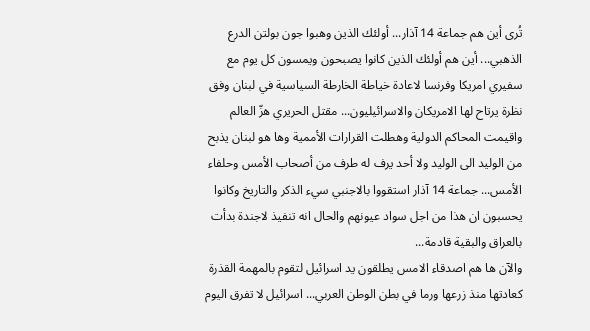تُرى أين هم جماعة 14 آذار... أولئك الذين وهبوا جون بولتن الدرع الذهبي... أين هم أولئك الذين كانوا يصبحون ويمسون كل يوم مع سفيري امريكا وفرنسا لاعادة خياطة الخارطة السياسية في لبنان وفق نظرة يرتاح لها الامريكان والاسرائيليون... مقتل الحريري هزّ العالم واقيمت المحاكم الدولية وهطلت القرارات الأممية وها هو لبنان يذبح من الوليد الى الوليد ولا أحد يرف له طرف من أصحاب الأمس وحلفاء الأمس... جماعة 14 آذار استقووا بالاجنبي سيء الذكر والتاريخ وكانوا يحسبون ان هذا من اجل سواد عيونهم والحال انه تنفيذ لاجندة بدأت بالعراق والبقية قادمة...
والآن ها هم اصدقاء الامس يطلقون يد اسرائيل لتقوم بالمهمة القذرة كعادتها منذ زرعها ورما في بطن الوطن العربي... اسرائيل لا تفرق اليوم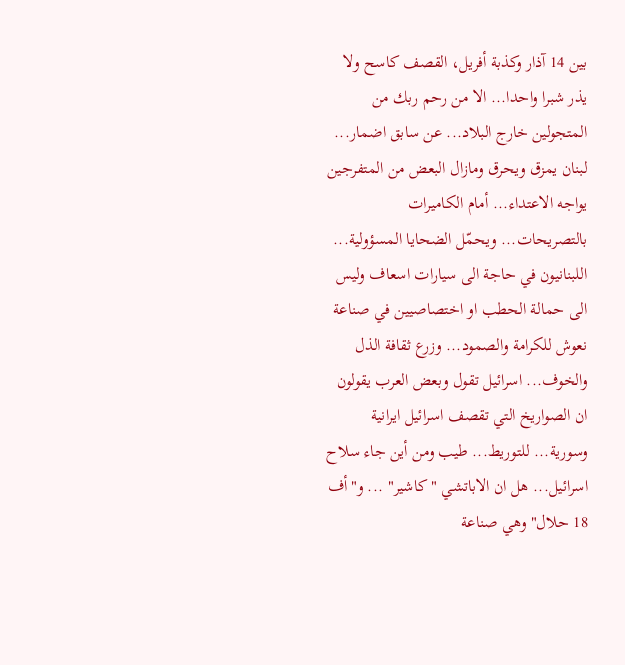بين 14 آذار وكذبة أفريل، القصف كاسح ولا يذر شبرا واحدا... الا من رحم ربك من المتجولين خارج البلاد... عن سابق اضمار... لبنان يمزق ويحرق ومازال البعض من المتفرجين يواجه الاعتداء... أمام الكاميرات بالتصريحات... ويحمّل الضحايا المسؤولية... اللبنانيون في حاجة الى سيارات اسعاف وليس الى حمالة الحطب او اختصاصيين في صناعة نعوش للكرامة والصمود... وزرع ثقافة الذل والخوف... اسرائيل تقول وبعض العرب يقولون ان الصواريخ التي تقصف اسرائيل ايرانية وسورية... للتوريط... طيب ومن أين جاء سلاح اسرائيل... هل ان الاباتشي "كاشير" ... و"أف 18 حلال" وهي صناعة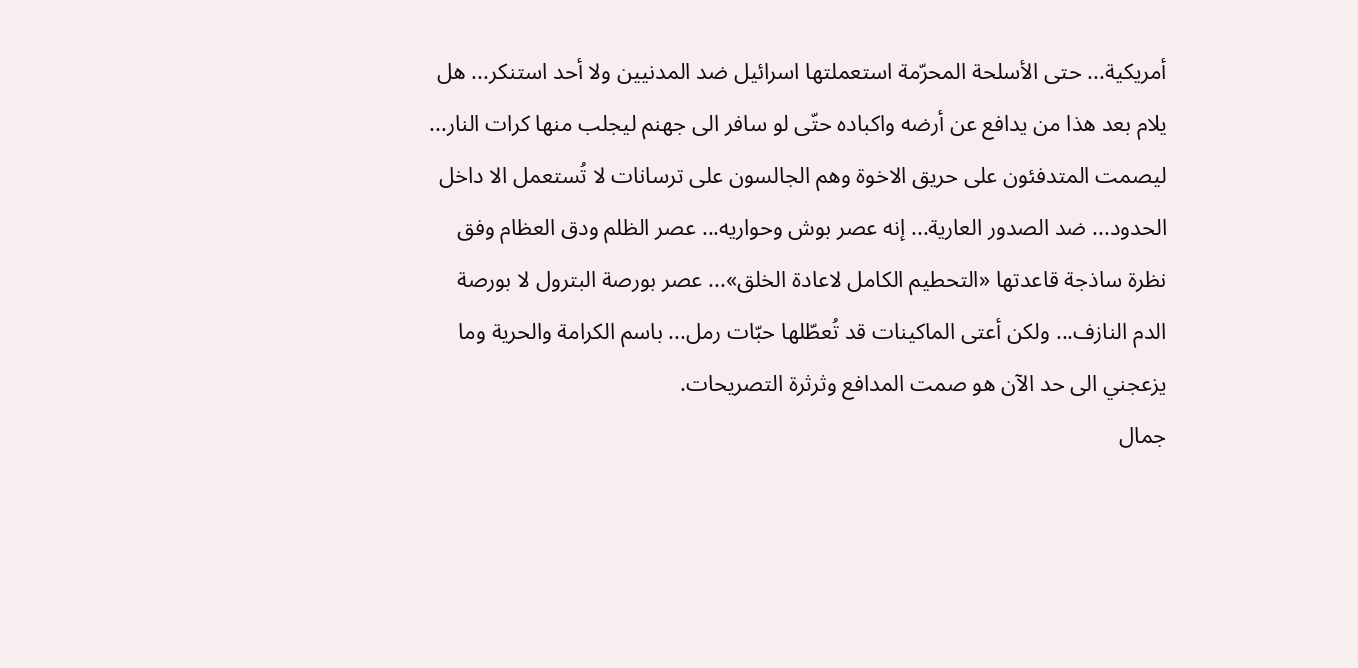أمريكية... حتى الأسلحة المحرّمة استعملتها اسرائيل ضد المدنيين ولا أحد استنكر... هل يلام بعد هذا من يدافع عن أرضه واكباده حتّى لو سافر الى جهنم ليجلب منها كرات النار... ليصمت المتدفئون على حريق الاخوة وهم الجالسون على ترسانات لا تُستعمل الا داخل الحدود... ضد الصدور العارية... إنه عصر بوش وحواريه... عصر الظلم ودق العظام وفق نظرة ساذجة قاعدتها «التحطيم الكامل لاعادة الخلق»... عصر بورصة البترول لا بورصة الدم النازف... ولكن أعتى الماكينات قد تُعطّلها حبّات رمل... باسم الكرامة والحرية وما يزعجني الى حد الآن هو صمت المدافع وثرثرة التصريحات.
جمال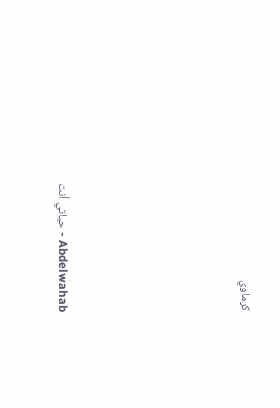كرماوي






Abdelwahab - حياتي أنت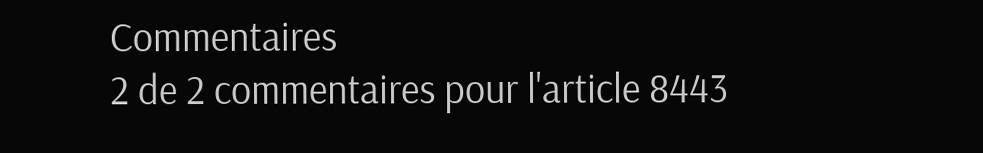Commentaires
2 de 2 commentaires pour l'article 8443